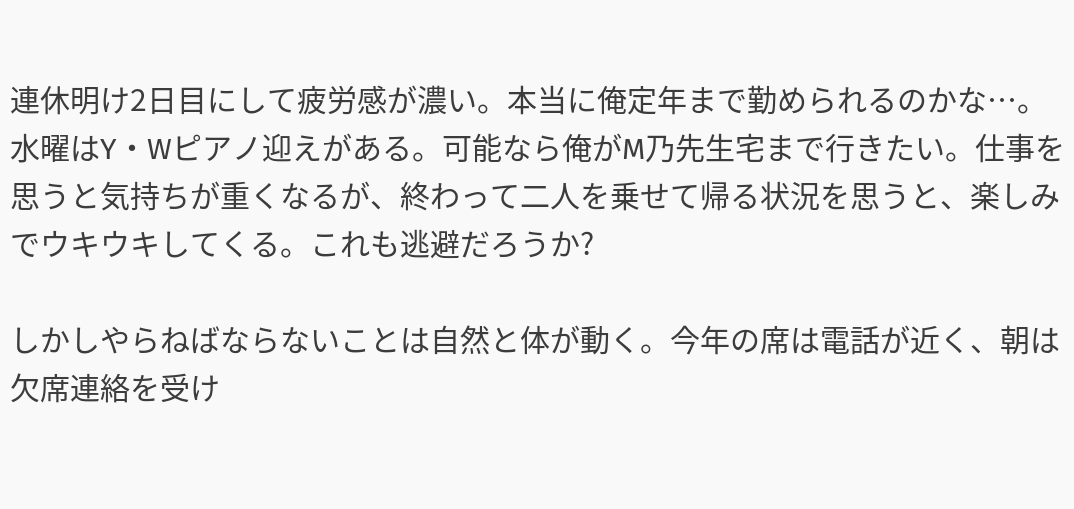連休明け2日目にして疲労感が濃い。本当に俺定年まで勤められるのかな…。水曜はY・Wピアノ迎えがある。可能なら俺がM乃先生宅まで行きたい。仕事を思うと気持ちが重くなるが、終わって二人を乗せて帰る状況を思うと、楽しみでウキウキしてくる。これも逃避だろうか?

しかしやらねばならないことは自然と体が動く。今年の席は電話が近く、朝は欠席連絡を受け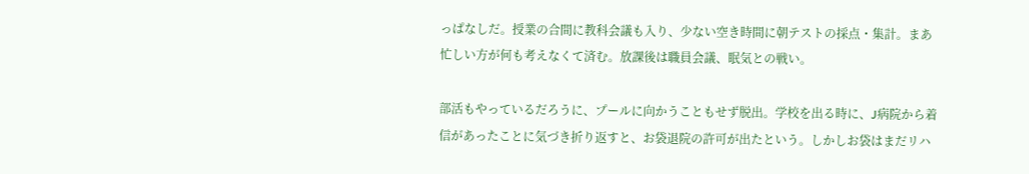っぱなしだ。授業の合間に教科会議も入り、少ない空き時間に朝テストの採点・集計。まあ忙しい方が何も考えなくて済む。放課後は職員会議、眠気との戦い。

部活もやっているだろうに、プールに向かうこともせず脱出。学校を出る時に、J病院から着信があったことに気づき折り返すと、お袋退院の許可が出たという。しかしお袋はまだリハ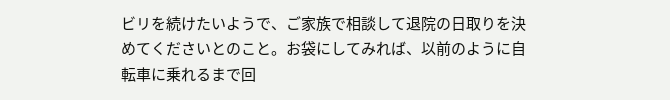ビリを続けたいようで、ご家族で相談して退院の日取りを決めてくださいとのこと。お袋にしてみれば、以前のように自転車に乗れるまで回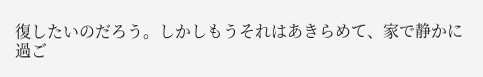復したいのだろう。しかしもうそれはあきらめて、家で静かに過ご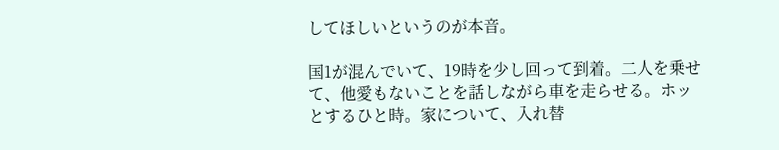してほしいというのが本音。

国1が混んでいて、19時を少し回って到着。二人を乗せて、他愛もないことを話しながら車を走らせる。ホッとするひと時。家について、入れ替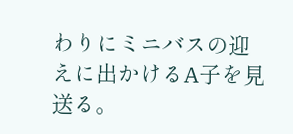わりにミニバスの迎えに出かけるA子を見送る。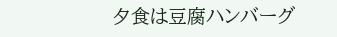夕食は豆腐ハンバーグ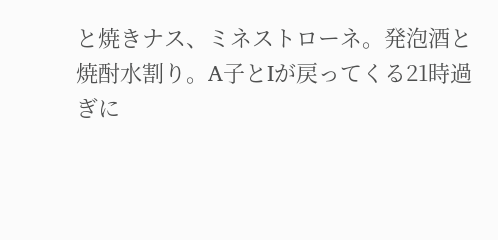と焼きナス、ミネストローネ。発泡酒と焼酎水割り。A子とIが戻ってくる21時過ぎに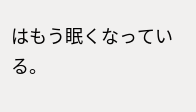はもう眠くなっている。